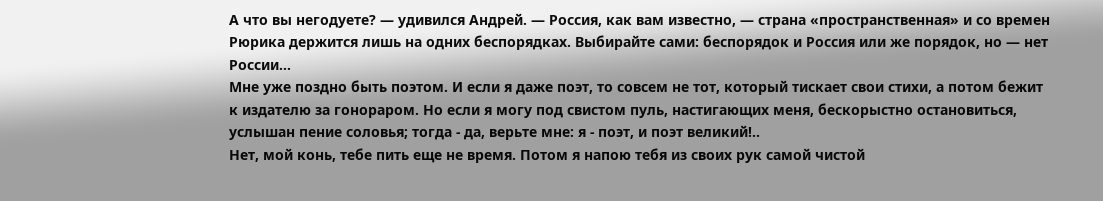А что вы негодуете? — удивился Андрей. — Россия, как вам известно, — страна «пространственная» и со времен Рюрика держится лишь на одних беспорядках. Выбирайте сами: беспорядок и Россия или же порядок, но — нет России…
Мне уже поздно быть поэтом. И если я даже поэт, то совсем не тот, который тискает свои стихи, а потом бежит к издателю за гонораром. Но если я могу под свистом пуль, настигающих меня, бескорыстно остановиться, услышан пение соловья; тогда - да, верьте мне: я - поэт, и поэт великий!..
Нет, мой конь, тебе пить еще не время. Потом я напою тебя из своих рук самой чистой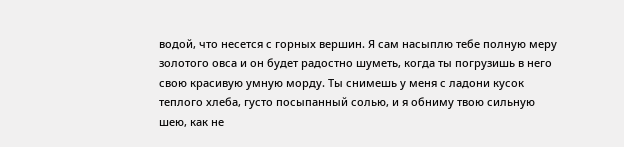водой, что несется с горных вершин. Я сам насыплю тебе полную меру золотого овса и он будет радостно шуметь, когда ты погрузишь в него свою красивую умную морду. Ты снимешь у меня с ладони кусок теплого хлеба, густо посыпанный солью, и я обниму твою сильную шею, как не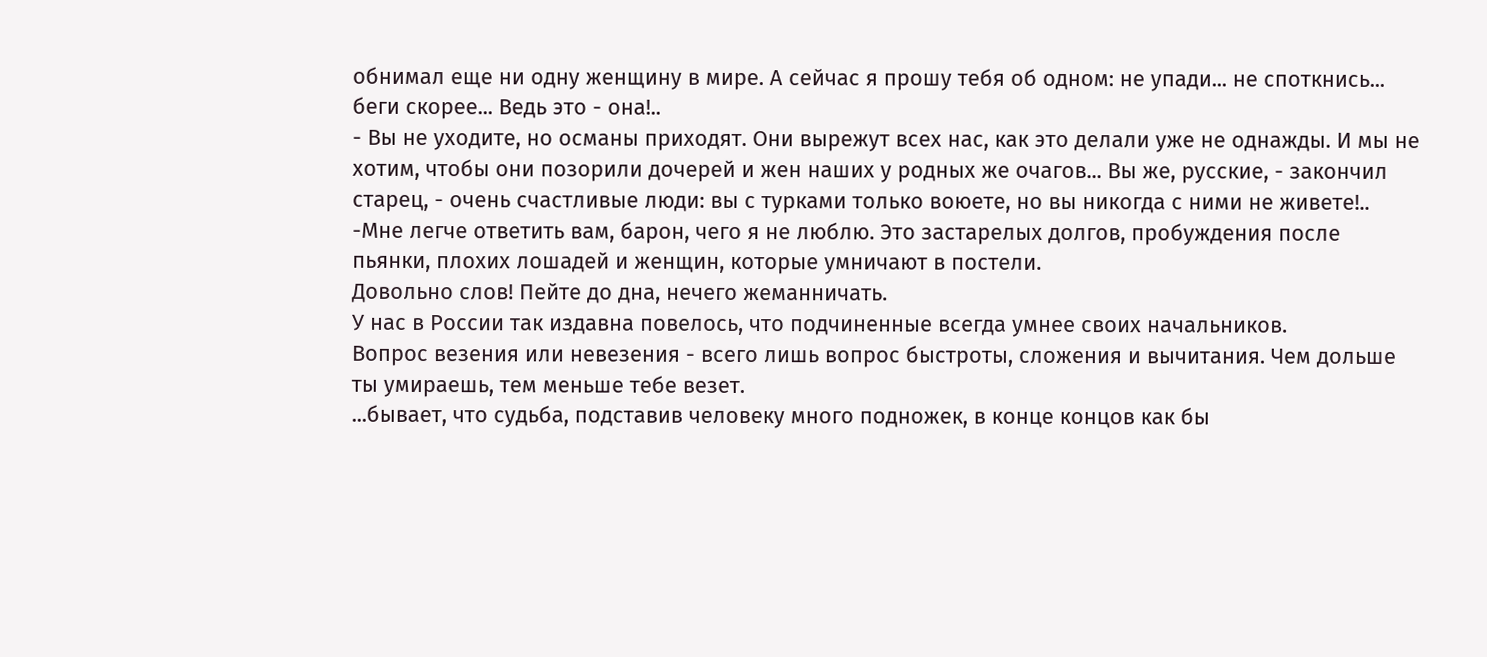обнимал еще ни одну женщину в мире. А сейчас я прошу тебя об одном: не упади... не споткнись... беги скорее... Ведь это - она!..
- Вы не уходите, но османы приходят. Они вырежут всех нас, как это делали уже не однажды. И мы не хотим, чтобы они позорили дочерей и жен наших у родных же очагов... Вы же, русские, - закончил старец, - очень счастливые люди: вы с турками только воюете, но вы никогда с ними не живете!..
-Мне легче ответить вам, барон, чего я не люблю. Это застарелых долгов, пробуждения после пьянки, плохих лошадей и женщин, которые умничают в постели.
Довольно слов! Пейте до дна, нечего жеманничать.
У нас в России так издавна повелось, что подчиненные всегда умнее своих начальников.
Вопрос везения или невезения - всего лишь вопрос быстроты, сложения и вычитания. Чем дольше ты умираешь, тем меньше тебе везет.
...бывает, что судьба, подставив человеку много подножек, в конце концов как бы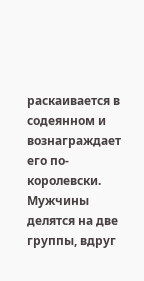раскаивается в содеянном и вознаграждает его по-королевски.
Мужчины делятся на две группы, вдруг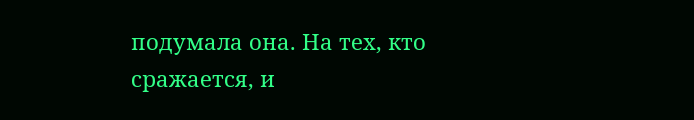подумала она. На тех, кто сражается, и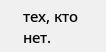тех, кто нет.